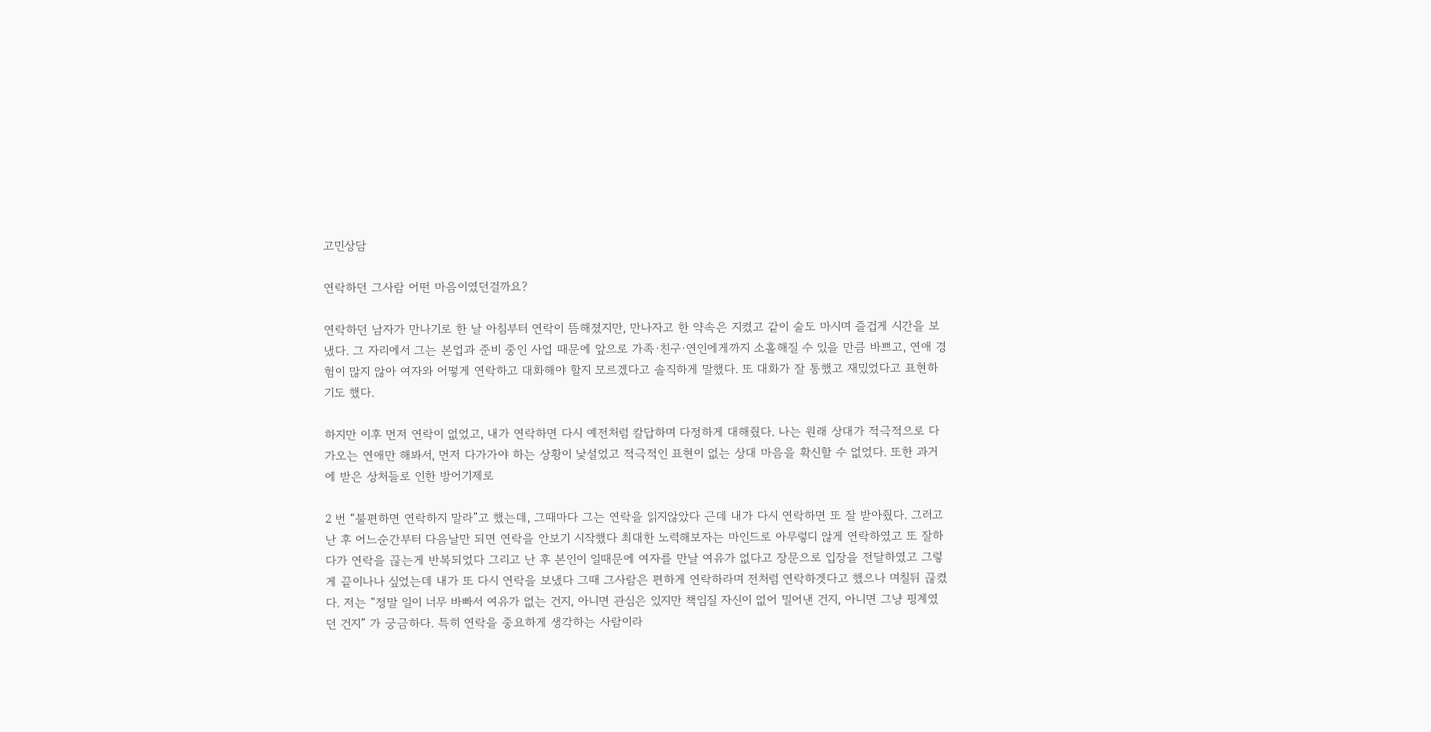고민상담

연락하던 그사람 어떤 마음이였던걸까요?

연락하던 남자가 만나기로 한 날 아침부터 연락이 뜸해졌지만, 만나자고 한 약속은 지켰고 같이 술도 마시며 즐겁게 시간을 보냈다. 그 자리에서 그는 본업과 준비 중인 사업 때문에 앞으로 가족·친구·연인에게까지 소홀해질 수 있을 만큼 바쁘고, 연애 경험이 많지 않아 여자와 어떻게 연락하고 대화해야 할지 모르겠다고 솔직하게 말했다. 또 대화가 잘 통했고 재밌었다고 표현하기도 했다.

하지만 이후 먼저 연락이 없었고, 내가 연락하면 다시 예전처럼 칼답하며 다정하게 대해줬다. 나는 원래 상대가 적극적으로 다가오는 연애만 해봐서, 먼저 다가가야 하는 상황이 낯설었고 적극적인 표현이 없는 상대 마음을 확신할 수 없었다. 또한 과거에 받은 상처들로 인한 방어기제로

2 번 “불편하면 연락하지 말라”고 했는데, 그때마다 그는 연락을 읽지않았다 근데 내가 다시 연락하면 또 잘 받아줬다. 그러고 난 후 어느순간부터 다음날만 되면 연락을 안보기 시작했다 최대한 노력해보자는 마인드로 아무렇디 않게 연락하였고 또 잘하다가 연락을 끊는게 반복되었다 그리고 난 후 본인이 일때문에 여자를 만날 여유가 없다고 장문으로 입장을 전달하였고 그렇게 끝이나나 싶었는데 내가 또 다시 연락을 보냈다 그때 그사람은 편하게 연락하라며 전처럼 연락하겟다고 했으나 며칠뒤 끊켰다. 저는 “정말 일이 너무 바빠서 여유가 없는 건지, 아니면 관심은 있지만 책임질 자신이 없어 밀어낸 건지, 아니면 그냥 핑계였던 건지” 가 궁금하다. 특히 연락을 중요하게 생각하는 사람이라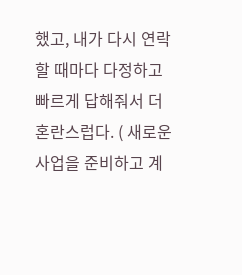했고, 내가 다시 연락할 때마다 다정하고 빠르게 답해줘서 더 혼란스럽다. ( 새로운 사업을 준비하고 계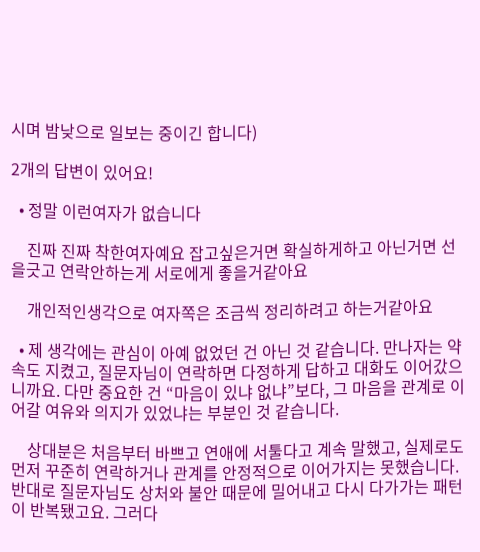시며 밤낮으로 일보는 중이긴 합니다)

2개의 답변이 있어요!

  • 정말 이런여자가 없습니다

    진짜 진짜 착한여자예요 잡고싶은거면 확실하게하고 아닌거면 선을긋고 연락안하는게 서로에게 좋을거같아요

    개인적인생각으로 여자쪽은 조금씩 정리하려고 하는거같아요

  • 제 생각에는 관심이 아예 없었던 건 아닌 것 같습니다. 만나자는 약속도 지켰고, 질문자님이 연락하면 다정하게 답하고 대화도 이어갔으니까요. 다만 중요한 건 “마음이 있냐 없냐”보다, 그 마음을 관계로 이어갈 여유와 의지가 있었냐는 부분인 것 같습니다.

    상대분은 처음부터 바쁘고 연애에 서툴다고 계속 말했고, 실제로도 먼저 꾸준히 연락하거나 관계를 안정적으로 이어가지는 못했습니다. 반대로 질문자님도 상처와 불안 때문에 밀어내고 다시 다가가는 패턴이 반복됐고요. 그러다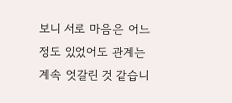보니 서로 마음은 어느 정도 있었어도 관계는 계속 엇갈린 것 같습니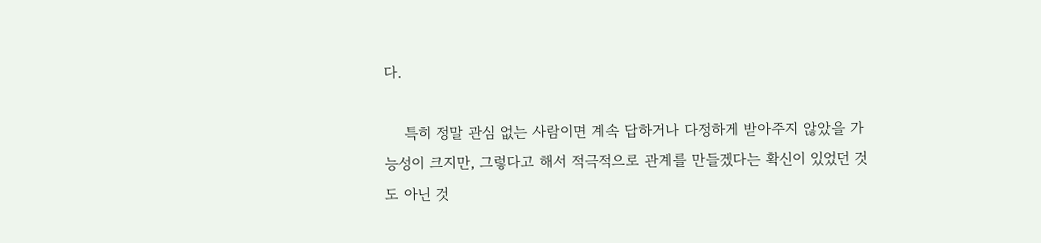다.

    특히 정말 관심 없는 사람이면 계속 답하거나 다정하게 받아주지 않았을 가능성이 크지만, 그렇다고 해서 적극적으로 관계를 만들겠다는 확신이 있었던 것도 아닌 것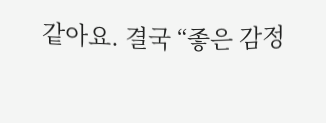같아요. 결국 “좋은 감정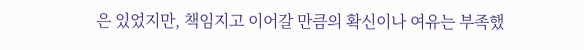은 있었지만, 책임지고 이어갈 만큼의 확신이나 여유는 부족했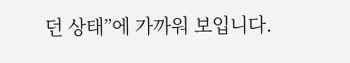던 상태”에 가까워 보입니다.